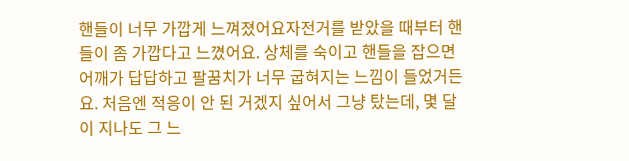핸들이 너무 가깝게 느껴졌어요자전거를 받았을 때부터 핸들이 좀 가깝다고 느꼈어요. 상체를 숙이고 핸들을 잡으면 어깨가 답답하고 팔꿈치가 너무 굽혀지는 느낌이 들었거든요. 처음엔 적응이 안 된 거겠지 싶어서 그냥 탔는데, 몇 달이 지나도 그 느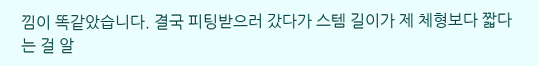낌이 똑같았습니다. 결국 피팅받으러 갔다가 스템 길이가 제 체형보다 짧다는 걸 알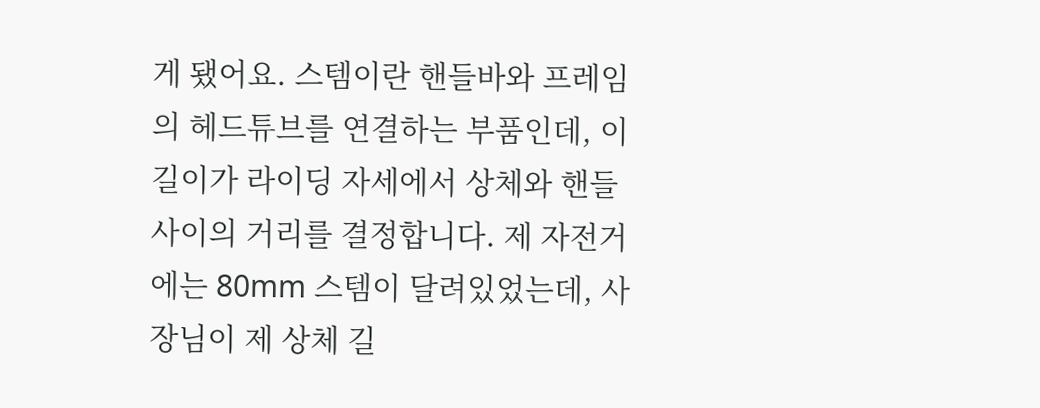게 됐어요. 스템이란 핸들바와 프레임의 헤드튜브를 연결하는 부품인데, 이 길이가 라이딩 자세에서 상체와 핸들 사이의 거리를 결정합니다. 제 자전거에는 80mm 스템이 달려있었는데, 사장님이 제 상체 길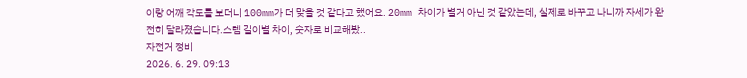이랑 어깨 각도를 보더니 100mm가 더 맞을 것 같다고 했어요. 20mm 차이가 별거 아닌 것 같았는데, 실제로 바꾸고 나니까 자세가 완전히 달라졌습니다.스템 길이별 차이, 숫자로 비교해봤..
자전거 정비
2026. 6. 29. 09:13